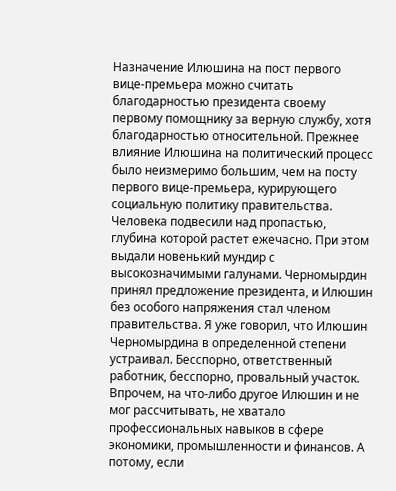Назначение Илюшина на пост первого вице-премьера можно считать благодарностью президента своему первому помощнику за верную службу, хотя благодарностью относительной. Прежнее влияние Илюшина на политический процесс было неизмеримо большим, чем на посту первого вице-премьера, курирующего социальную политику правительства. Человека подвесили над пропастью, глубина которой растет ежечасно. При этом выдали новенький мундир с высокозначимыми галунами. Черномырдин принял предложение президента, и Илюшин без особого напряжения стал членом правительства. Я уже говорил, что Илюшин Черномырдина в определенной степени устраивал. Бесспорно, ответственный работник, бесспорно, провальный участок. Впрочем, на что-либо другое Илюшин и не мог рассчитывать, не хватало профессиональных навыков в сфере экономики, промышленности и финансов. А потому, если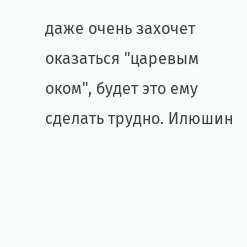даже очень захочет оказаться "царевым оком", будет это ему сделать трудно. Илюшин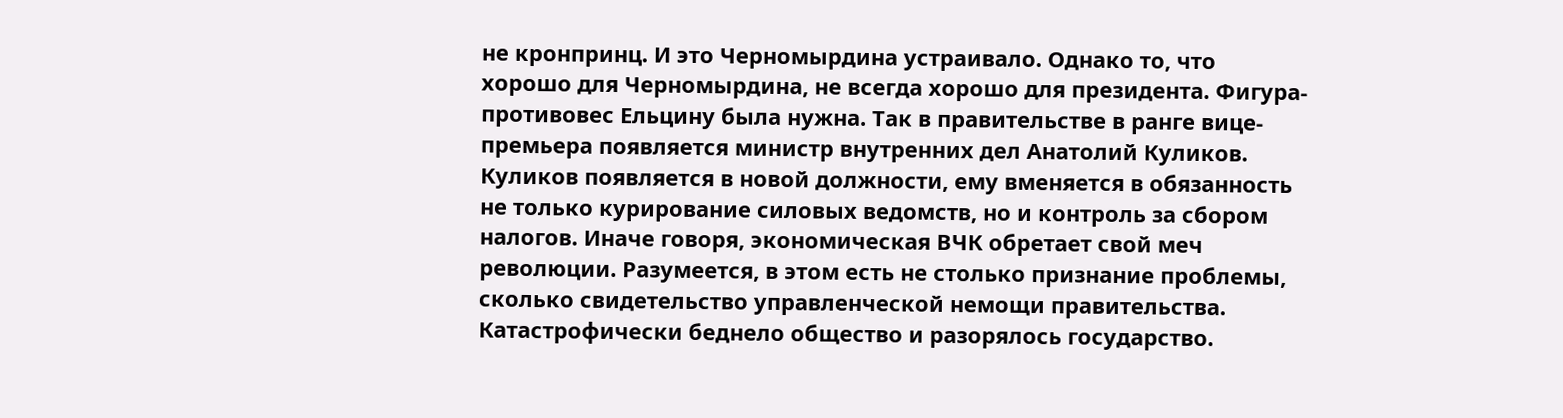не кронпринц. И это Черномырдина устраивало. Однако то, что хорошо для Черномырдина, не всегда хорошо для президента. Фигура-противовес Ельцину была нужна. Так в правительстве в ранге вице-премьера появляется министр внутренних дел Анатолий Куликов. Куликов появляется в новой должности, ему вменяется в обязанность не только курирование силовых ведомств, но и контроль за сбором налогов. Иначе говоря, экономическая ВЧК обретает свой меч революции. Разумеется, в этом есть не столько признание проблемы, сколько свидетельство управленческой немощи правительства. Катастрофически беднело общество и разорялось государство.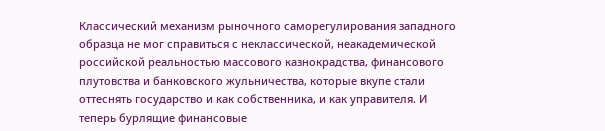Классический механизм рыночного саморегулирования западного образца не мог справиться с неклассической, неакадемической российской реальностью массового казнокрадства, финансового плутовства и банковского жульничества, которые вкупе стали оттеснять государство и как собственника, и как управителя. И теперь бурлящие финансовые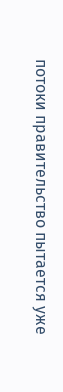потоки правительство пытается уже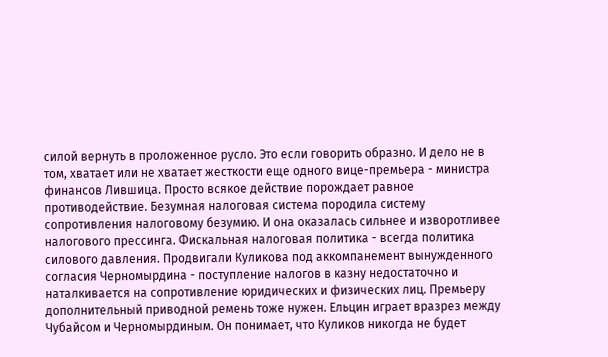силой вернуть в проложенное русло. Это если говорить образно. И дело не в том, хватает или не хватает жесткости еще одного вице-премьера - министра финансов Лившица. Просто всякое действие порождает равное противодействие. Безумная налоговая система породила систему сопротивления налоговому безумию. И она оказалась сильнее и изворотливее налогового прессинга. Фискальная налоговая политика - всегда политика силового давления. Продвигали Куликова под аккомпанемент вынужденного согласия Черномырдина - поступление налогов в казну недостаточно и наталкивается на сопротивление юридических и физических лиц. Премьеру дополнительный приводной ремень тоже нужен. Ельцин играет вразрез между Чубайсом и Черномырдиным. Он понимает, что Куликов никогда не будет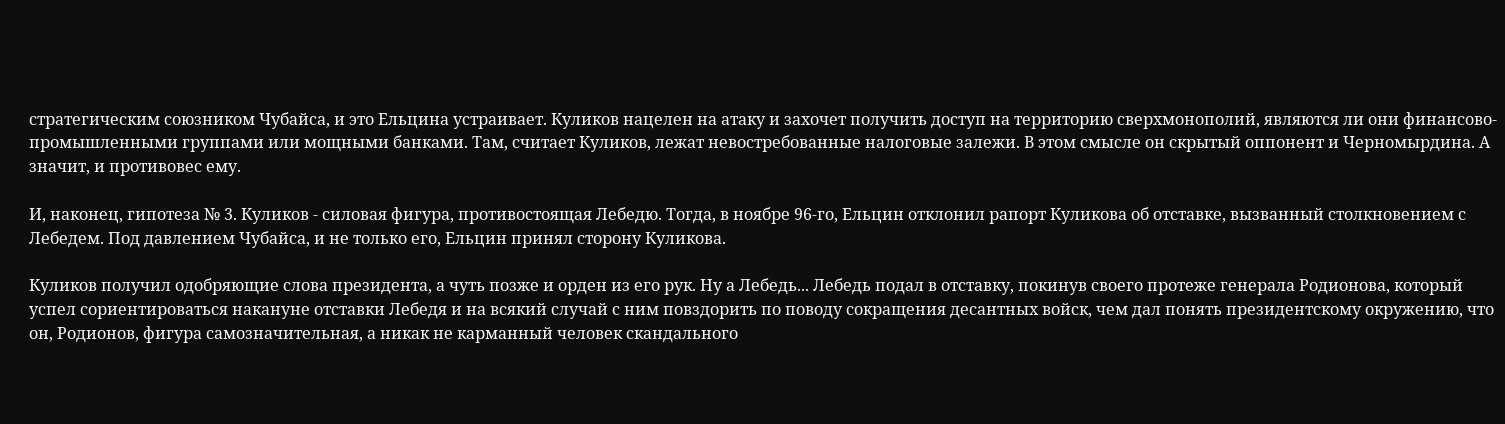стратегическим союзником Чубайса, и это Ельцина устраивает. Куликов нацелен на атаку и захочет получить доступ на территорию сверхмонополий, являются ли они финансово-промышленными группами или мощными банками. Там, считает Куликов, лежат невостребованные налоговые залежи. В этом смысле он скрытый оппонент и Черномырдина. А значит, и противовес ему.

И, наконец, гипотеза № 3. Куликов - силовая фигура, противостоящая Лебедю. Тогда, в ноябре 96-го, Ельцин отклонил рапорт Куликова об отставке, вызванный столкновением с Лебедем. Под давлением Чубайса, и не только его, Ельцин принял сторону Куликова.

Куликов получил одобряющие слова президента, а чуть позже и орден из его рук. Ну а Лебедь... Лебедь подал в отставку, покинув своего протеже генерала Родионова, который успел сориентироваться накануне отставки Лебедя и на всякий случай с ним повздорить по поводу сокращения десантных войск, чем дал понять президентскому окружению, что он, Родионов, фигура самозначительная, а никак не карманный человек скандального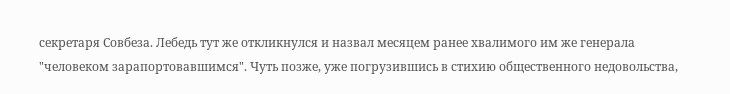секретаря Совбеза. Лебедь тут же откликнулся и назвал месяцем ранее хвалимого им же генерала "человеком зарапортовавшимся". Чуть позже, уже погрузившись в стихию общественного недовольства,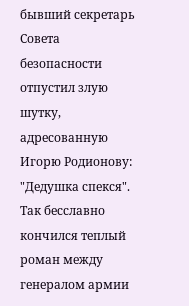бывший секретарь Совета безопасности отпустил злую шутку, адресованную Игорю Родионову: "Дедушка спекся". Так бесславно кончился теплый роман между генералом армии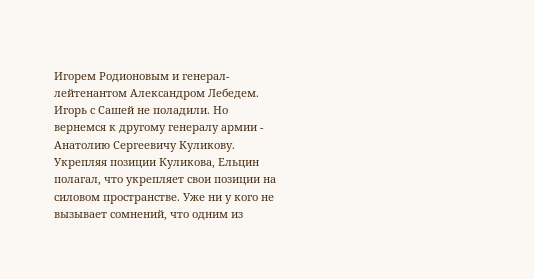Игорем Родионовым и генерал-лейтенантом Александром Лебедем. Игорь с Сашей не поладили. Но вернемся к другому генералу армии - Анатолию Сергеевичу Куликову. Укрепляя позиции Куликова, Ельцин полагал, что укрепляет свои позиции на силовом пространстве. Уже ни у кого не вызывает сомнений, что одним из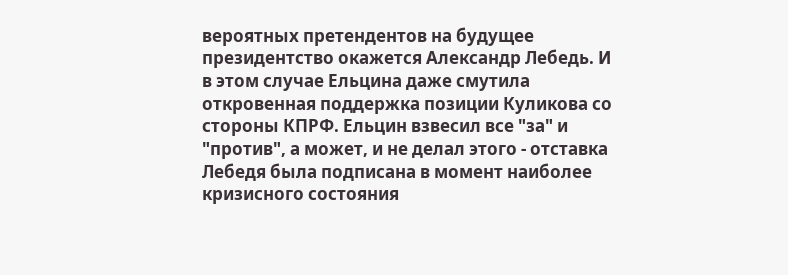вероятных претендентов на будущее президентство окажется Александр Лебедь. И в этом случае Ельцина даже смутила откровенная поддержка позиции Куликова со стороны КПРФ. Ельцин взвесил все "за" и "против", а может, и не делал этого - отставка Лебедя была подписана в момент наиболее кризисного состояния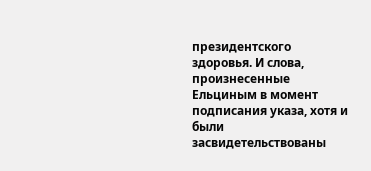президентского здоровья. И слова, произнесенные Ельциным в момент подписания указа, хотя и были засвидетельствованы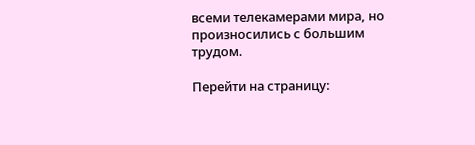всеми телекамерами мира, но произносились с большим трудом.

Перейти на страницу: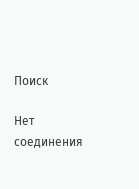Поиск

Нет соединения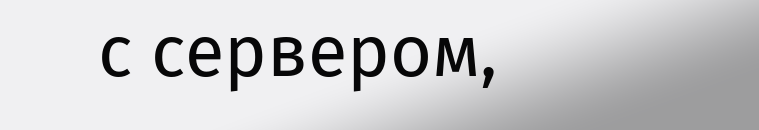с сервером,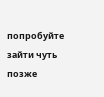попробуйте зайти чуть позже